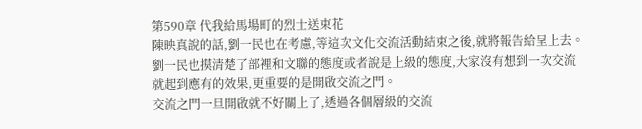第590章 代我給馬場町的烈士送束花
陳映真說的話,劉一民也在考慮,等這次文化交流活動結束之後,就將報告給呈上去。
劉一民也摸清楚了部裡和文聯的態度或者說是上級的態度,大家沒有想到一次交流就起到應有的效果,更重要的是開啟交流之門。
交流之門一旦開啟就不好關上了,透過各個層級的交流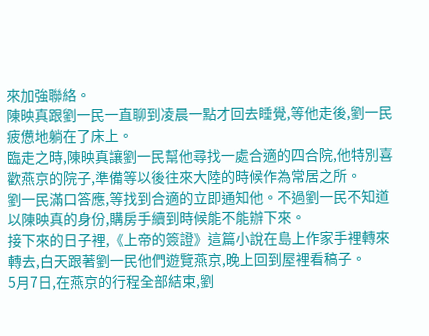來加強聯絡。
陳映真跟劉一民一直聊到凌晨一點才回去睡覺,等他走後,劉一民疲憊地躺在了床上。
臨走之時,陳映真讓劉一民幫他尋找一處合適的四合院,他特別喜歡燕京的院子,準備等以後往來大陸的時候作為常居之所。
劉一民滿口答應,等找到合適的立即通知他。不過劉一民不知道以陳映真的身份,購房手續到時候能不能辦下來。
接下來的日子裡,《上帝的簽證》這篇小說在島上作家手裡轉來轉去,白天跟著劉一民他們遊覽燕京,晚上回到屋裡看稿子。
5月7日,在燕京的行程全部結束,劉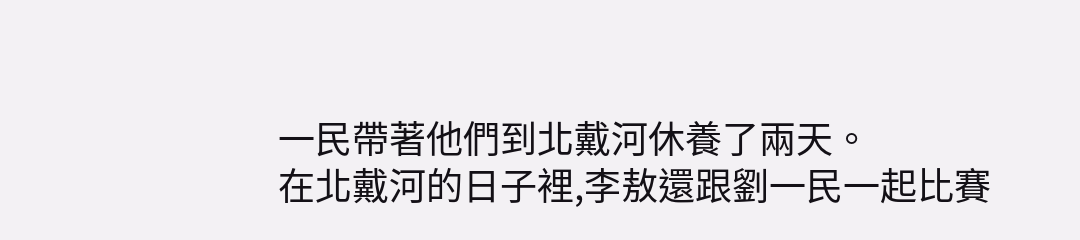一民帶著他們到北戴河休養了兩天。
在北戴河的日子裡,李敖還跟劉一民一起比賽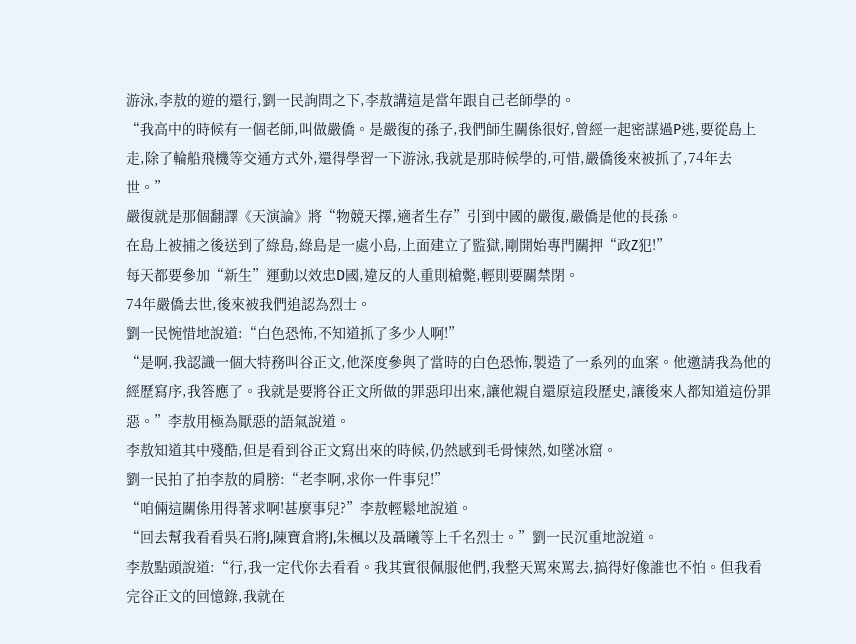游泳,李敖的遊的還行,劉一民詢問之下,李敖講這是當年跟自己老師學的。
“我高中的時候有一個老師,叫做嚴僑。是嚴復的孫子,我們師生關係很好,曾經一起密謀過P逃,要從島上走,除了輪船飛機等交通方式外,還得學習一下游泳,我就是那時候學的,可惜,嚴僑後來被抓了,74年去世。”
嚴復就是那個翻譯《天演論》將“物競天擇,適者生存”引到中國的嚴復,嚴僑是他的長孫。
在島上被捕之後送到了綠島,綠島是一處小島,上面建立了監獄,剛開始專門關押“政Z犯!”
每天都要參加“新生”運動以效忠D國,違反的人重則槍斃,輕則要關禁閉。
74年嚴僑去世,後來被我們追認為烈士。
劉一民惋惜地說道:“白色恐怖,不知道抓了多少人啊!”
“是啊,我認識一個大特務叫谷正文,他深度參與了當時的白色恐怖,製造了一系列的血案。他邀請我為他的經歷寫序,我答應了。我就是要將谷正文所做的罪惡印出來,讓他親自還原這段歷史,讓後來人都知道這份罪惡。”李敖用極為厭惡的語氣說道。
李敖知道其中殘酷,但是看到谷正文寫出來的時候,仍然感到毛骨悚然,如墜冰窟。
劉一民拍了拍李敖的肩膀:“老李啊,求你一件事兒!”
“咱倆這關係用得著求啊!甚麼事兒?”李敖輕鬆地說道。
“回去幫我看看吳石將J,陳寶倉將J,朱楓以及聶曦等上千名烈士。”劉一民沉重地說道。
李敖點頭說道:“行,我一定代你去看看。我其實很佩服他們,我整天罵來罵去,搞得好像誰也不怕。但我看完谷正文的回憶錄,我就在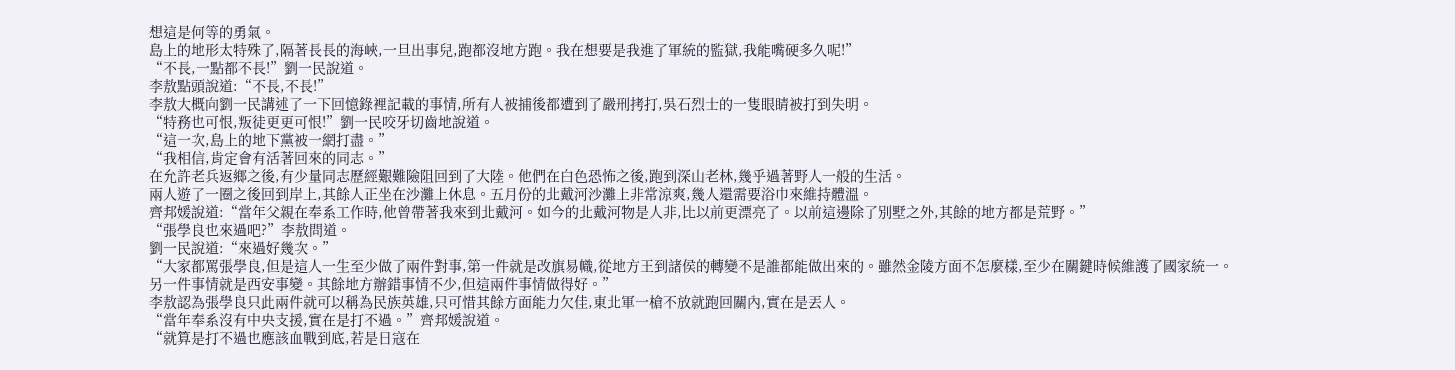想這是何等的勇氣。
島上的地形太特殊了,隔著長長的海峽,一旦出事兒,跑都沒地方跑。我在想要是我進了軍統的監獄,我能嘴硬多久呢!”
“不長,一點都不長!”劉一民說道。
李敖點頭說道:“不長,不長!”
李敖大概向劉一民講述了一下回憶錄裡記載的事情,所有人被捕後都遭到了嚴刑拷打,吳石烈士的一隻眼睛被打到失明。
“特務也可恨,叛徒更更可恨!”劉一民咬牙切齒地說道。
“這一次,島上的地下黨被一網打盡。”
“我相信,肯定會有活著回來的同志。”
在允許老兵返鄉之後,有少量同志歷經艱難險阻回到了大陸。他們在白色恐怖之後,跑到深山老林,幾乎過著野人一般的生活。
兩人遊了一圈之後回到岸上,其餘人正坐在沙灘上休息。五月份的北戴河沙灘上非常涼爽,幾人還需要浴巾來維持體溫。
齊邦媛說道:“當年父親在奉系工作時,他曾帶著我來到北戴河。如今的北戴河物是人非,比以前更漂亮了。以前這邊除了別墅之外,其餘的地方都是荒野。”
“張學良也來過吧?”李敖問道。
劉一民說道:“來過好幾次。”
“大家都罵張學良,但是這人一生至少做了兩件對事,第一件就是改旗易幟,從地方王到諸侯的轉變不是誰都能做出來的。雖然金陵方面不怎麼樣,至少在關鍵時候維護了國家統一。
另一件事情就是西安事變。其餘地方辦錯事情不少,但這兩件事情做得好。”
李敖認為張學良只此兩件就可以稱為民族英雄,只可惜其餘方面能力欠佳,東北軍一槍不放就跑回關內,實在是丟人。
“當年奉系沒有中央支援,實在是打不過。”齊邦媛說道。
“就算是打不過也應該血戰到底,若是日寇在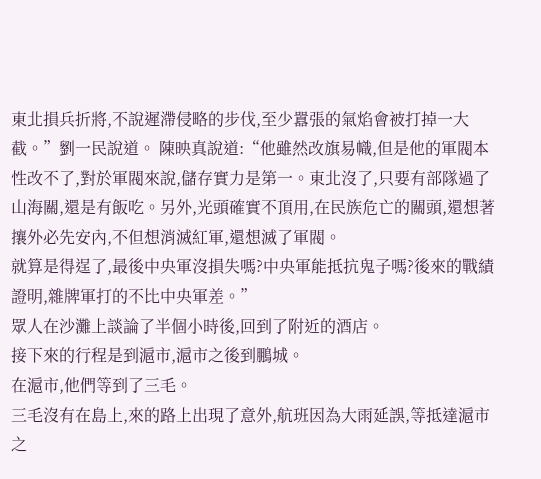東北損兵折將,不說遲滯侵略的步伐,至少囂張的氣焰會被打掉一大截。”劉一民說道。 陳映真說道:“他雖然改旗易幟,但是他的軍閥本性改不了,對於軍閥來說,儲存實力是第一。東北沒了,只要有部隊過了山海關,還是有飯吃。另外,光頭確實不頂用,在民族危亡的關頭,還想著攘外必先安內,不但想消滅紅軍,還想滅了軍閥。
就算是得逞了,最後中央軍沒損失嗎?中央軍能抵抗鬼子嗎?後來的戰績證明,雜牌軍打的不比中央軍差。”
眾人在沙灘上談論了半個小時後,回到了附近的酒店。
接下來的行程是到滬市,滬市之後到鵬城。
在滬市,他們等到了三毛。
三毛沒有在島上,來的路上出現了意外,航班因為大雨延誤,等抵達滬市之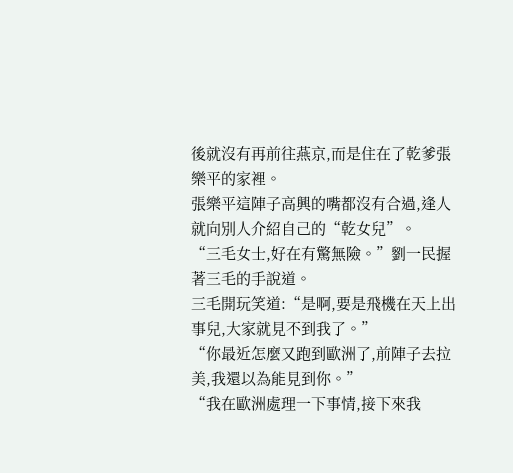後就沒有再前往燕京,而是住在了乾爹張樂平的家裡。
張樂平這陣子高興的嘴都沒有合過,逢人就向別人介紹自己的“乾女兒”。
“三毛女士,好在有驚無險。”劉一民握著三毛的手說道。
三毛開玩笑道:“是啊,要是飛機在天上出事兒,大家就見不到我了。”
“你最近怎麼又跑到歐洲了,前陣子去拉美,我還以為能見到你。”
“我在歐洲處理一下事情,接下來我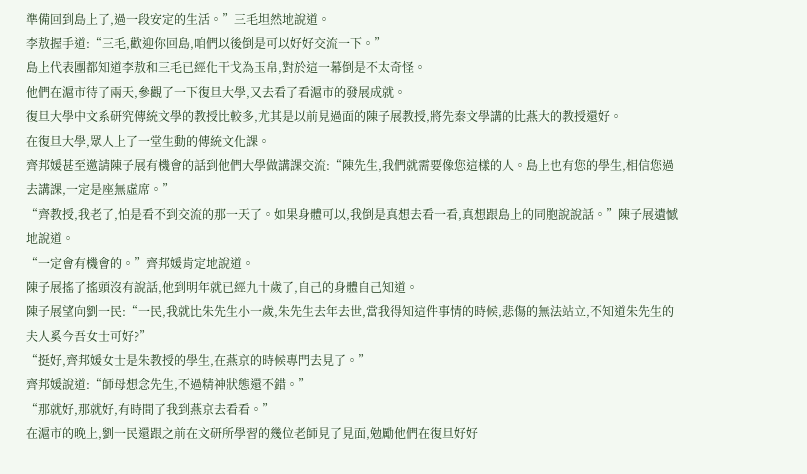準備回到島上了,過一段安定的生活。”三毛坦然地說道。
李敖握手道:“三毛,歡迎你回島,咱們以後倒是可以好好交流一下。”
島上代表團都知道李敖和三毛已經化干戈為玉帛,對於這一幕倒是不太奇怪。
他們在滬市待了兩天,參觀了一下復旦大學,又去看了看滬市的發展成就。
復旦大學中文系研究傳統文學的教授比較多,尤其是以前見過面的陳子展教授,將先秦文學講的比燕大的教授還好。
在復旦大學,眾人上了一堂生動的傳統文化課。
齊邦媛甚至邀請陳子展有機會的話到他們大學做講課交流:“陳先生,我們就需要像您這樣的人。島上也有您的學生,相信您過去講課,一定是座無虛席。”
“齊教授,我老了,怕是看不到交流的那一天了。如果身體可以,我倒是真想去看一看,真想跟島上的同胞說說話。”陳子展遺憾地說道。
“一定會有機會的。”齊邦媛肯定地說道。
陳子展搖了搖頭沒有說話,他到明年就已經九十歲了,自己的身體自己知道。
陳子展望向劉一民:“一民,我就比朱先生小一歲,朱先生去年去世,當我得知這件事情的時候,悲傷的無法站立,不知道朱先生的夫人奚今吾女士可好?”
“挺好,齊邦媛女士是朱教授的學生,在燕京的時候專門去見了。”
齊邦媛說道:“師母想念先生,不過精神狀態還不錯。”
“那就好,那就好,有時間了我到燕京去看看。”
在滬市的晚上,劉一民還跟之前在文研所學習的幾位老師見了見面,勉勵他們在復旦好好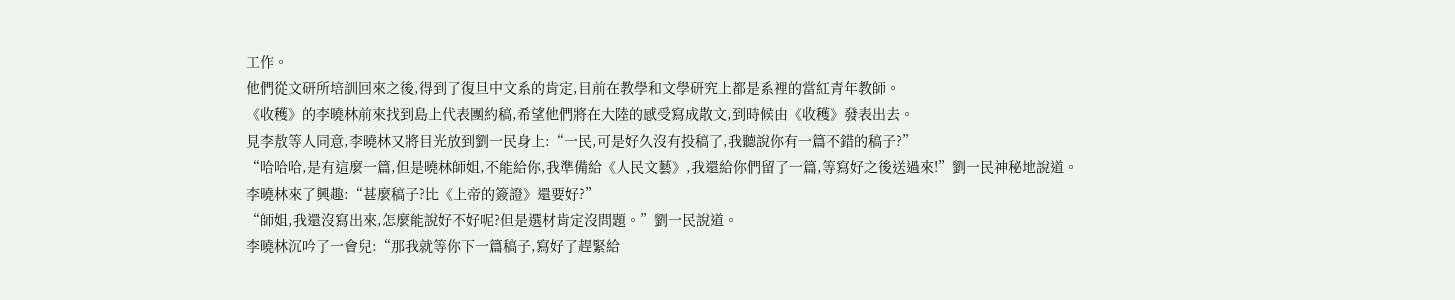工作。
他們從文研所培訓回來之後,得到了復旦中文系的肯定,目前在教學和文學研究上都是系裡的當紅青年教師。
《收穫》的李曉林前來找到島上代表團約稿,希望他們將在大陸的感受寫成散文,到時候由《收穫》發表出去。
見李敖等人同意,李曉林又將目光放到劉一民身上:“一民,可是好久沒有投稿了,我聽說你有一篇不錯的稿子?”
“哈哈哈,是有這麼一篇,但是曉林師姐,不能給你,我準備給《人民文藝》,我還給你們留了一篇,等寫好之後送過來!”劉一民神秘地說道。
李曉林來了興趣:“甚麼稿子?比《上帝的簽證》還要好?”
“師姐,我還沒寫出來,怎麼能說好不好呢?但是選材肯定沒問題。”劉一民說道。
李曉林沉吟了一會兒:“那我就等你下一篇稿子,寫好了趕緊給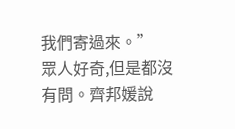我們寄過來。”
眾人好奇,但是都沒有問。齊邦媛說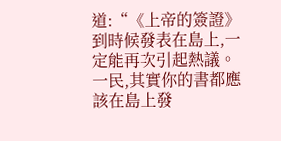道:“《上帝的簽證》到時候發表在島上,一定能再次引起熱議。一民,其實你的書都應該在島上發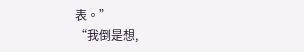表。”
“我倒是想,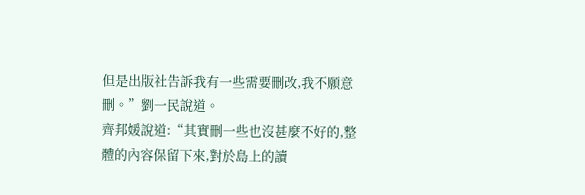但是出版社告訴我有一些需要刪改,我不願意刪。”劉一民說道。
齊邦媛說道:“其實刪一些也沒甚麼不好的,整體的內容保留下來,對於島上的讀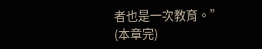者也是一次教育。”
(本章完)